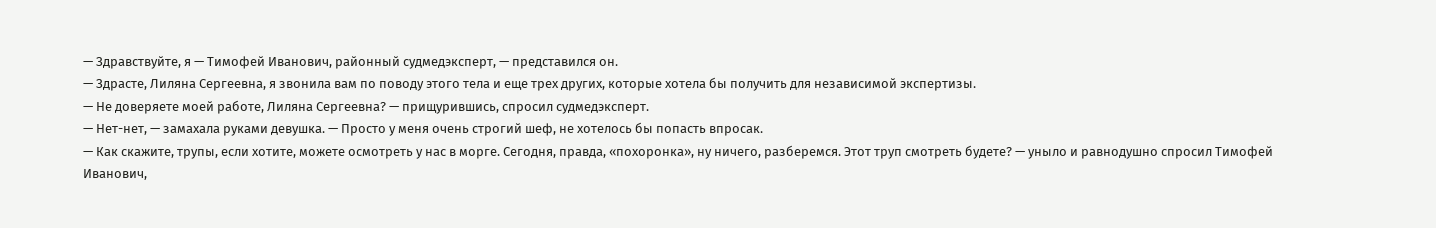— Здравствуйте, я — Тимофей Иванович, районный судмедэксперт, — представился он.
— Здрасте, Лиляна Сергеевна, я звонила вам по поводу этого тела и еще трех других, которые хотела бы получить для независимой экспертизы.
— Не доверяете моей работе, Лиляна Сергеевна? — прищурившись, спросил судмедэксперт.
— Нет-нет, — замахала руками девушка. — Просто у меня очень строгий шеф, не хотелось бы попасть впросак.
— Как скажите, трупы, если хотите, можете осмотреть у нас в морге. Сегодня, правда, «похоронка», ну ничего, разберемся. Этот труп смотреть будете? — уныло и равнодушно спросил Тимофей Иванович,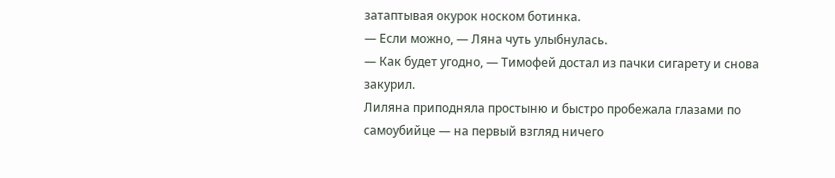затаптывая окурок носком ботинка.
— Если можно, — Ляна чуть улыбнулась.
— Как будет угодно, — Тимофей достал из пачки сигарету и снова закурил.
Лиляна приподняла простыню и быстро пробежала глазами по самоубийце — на первый взгляд ничего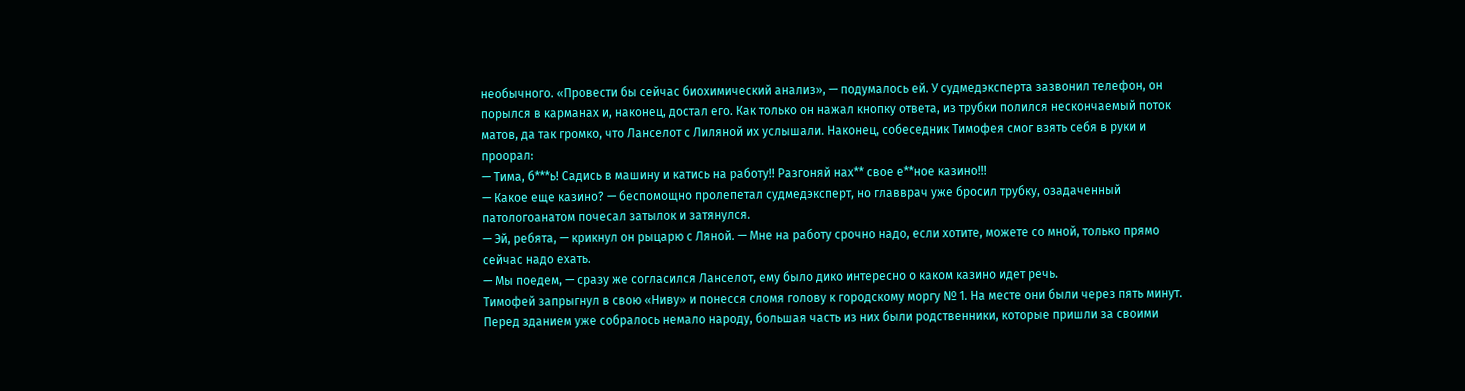необычного. «Провести бы сейчас биохимический анализ», — подумалось ей. У судмедэксперта зазвонил телефон, он порылся в карманах и, наконец, достал его. Как только он нажал кнопку ответа, из трубки полился нескончаемый поток матов, да так громко, что Ланселот с Лиляной их услышали. Наконец, собеседник Тимофея смог взять себя в руки и проорал:
— Тима, б***ь! Садись в машину и катись на работу!! Разгоняй нах** свое е**ное казино!!!
— Какое еще казино? — беспомощно пролепетал судмедэксперт, но главврач уже бросил трубку, озадаченный патологоанатом почесал затылок и затянулся.
— Эй, ребята, — крикнул он рыцарю с Ляной. — Мне на работу срочно надо, если хотите, можете со мной, только прямо сейчас надо ехать.
— Мы поедем, — сразу же согласился Ланселот, ему было дико интересно о каком казино идет речь.
Тимофей запрыгнул в свою «Ниву» и понесся сломя голову к городскому моргу № 1. На месте они были через пять минут. Перед зданием уже собралось немало народу, большая часть из них были родственники, которые пришли за своими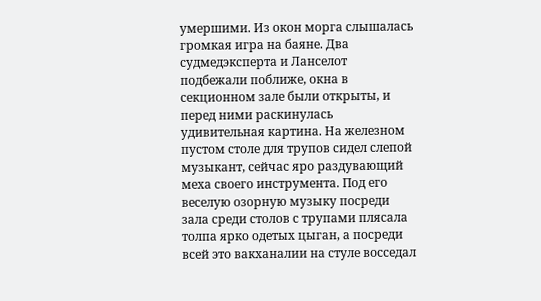умершими. Из окон морга слышалась громкая игра на баяне. Два судмедэксперта и Ланселот подбежали поближе, окна в секционном зале были открыты, и перед ними раскинулась удивительная картина. На железном пустом столе для трупов сидел слепой музыкант, сейчас яро раздувающий меха своего инструмента. Под его веселую озорную музыку посреди зала среди столов с трупами плясала толпа ярко одетых цыган, а посреди всей это вакханалии на стуле восседал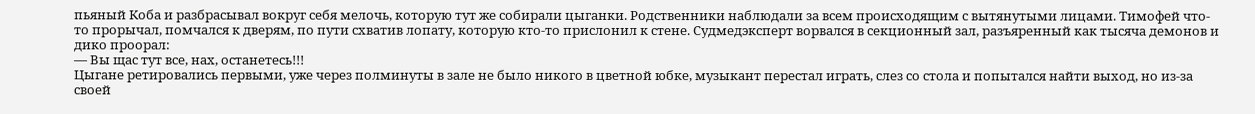пьяный Коба и разбрасывал вокруг себя мелочь, которую тут же собирали цыганки. Родственники наблюдали за всем происходящим с вытянутыми лицами. Тимофей что-то прорычал, помчался к дверям, по пути схватив лопату, которую кто-то прислонил к стене. Судмедэксперт ворвался в секционный зал, разъяренный как тысяча демонов и дико проорал:
— Вы щас тут все, нах, останетесь!!!
Цыгане ретировались первыми, уже через полминуты в зале не было никого в цветной юбке, музыкант перестал играть, слез со стола и попытался найти выход, но из-за своей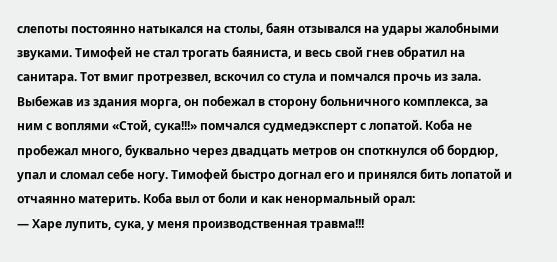слепоты постоянно натыкался на столы, баян отзывался на удары жалобными звуками. Тимофей не стал трогать баяниста, и весь свой гнев обратил на санитара. Тот вмиг протрезвел, вскочил со стула и помчался прочь из зала. Выбежав из здания морга, он побежал в сторону больничного комплекса, за ним с воплями «Стой, сука!!!» помчался судмедэксперт с лопатой. Коба не пробежал много, буквально через двадцать метров он споткнулся об бордюр, упал и сломал себе ногу. Тимофей быстро догнал его и принялся бить лопатой и отчаянно материть. Коба выл от боли и как ненормальный орал:
— Харе лупить, сука, у меня производственная травма!!!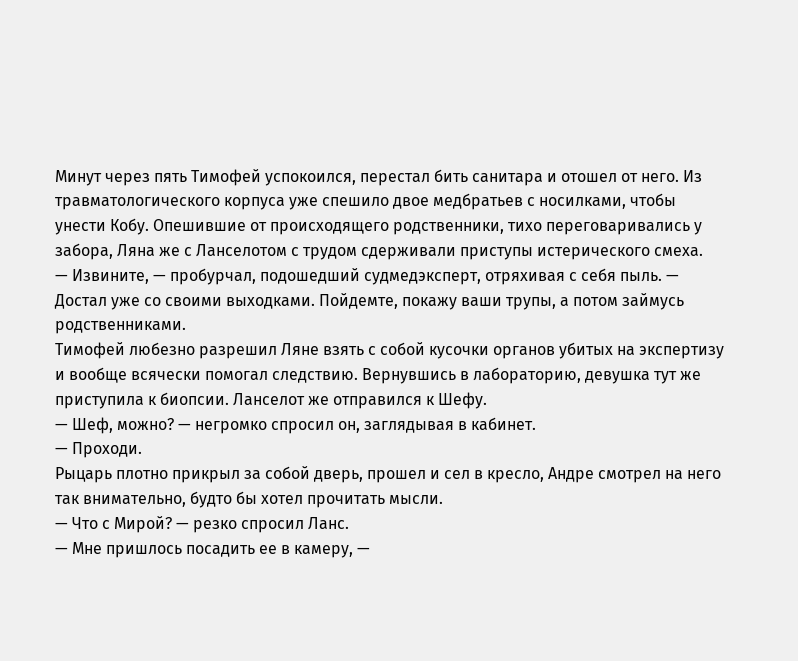Минут через пять Тимофей успокоился, перестал бить санитара и отошел от него. Из травматологического корпуса уже спешило двое медбратьев с носилками, чтобы унести Кобу. Опешившие от происходящего родственники, тихо переговаривались у забора, Ляна же с Ланселотом с трудом сдерживали приступы истерического смеха.
— Извините, — пробурчал, подошедший судмедэксперт, отряхивая с себя пыль. — Достал уже со своими выходками. Пойдемте, покажу ваши трупы, а потом займусь родственниками.
Тимофей любезно разрешил Ляне взять с собой кусочки органов убитых на экспертизу и вообще всячески помогал следствию. Вернувшись в лабораторию, девушка тут же приступила к биопсии. Ланселот же отправился к Шефу.
— Шеф, можно? — негромко спросил он, заглядывая в кабинет.
— Проходи.
Рыцарь плотно прикрыл за собой дверь, прошел и сел в кресло, Андре смотрел на него так внимательно, будто бы хотел прочитать мысли.
— Что с Мирой? — резко спросил Ланс.
— Мне пришлось посадить ее в камеру, —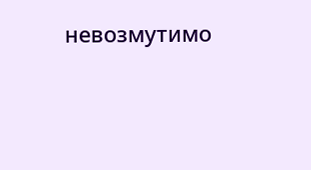невозмутимо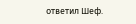ответил Шеф.